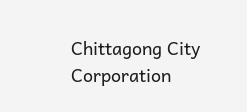Chittagong City Corporation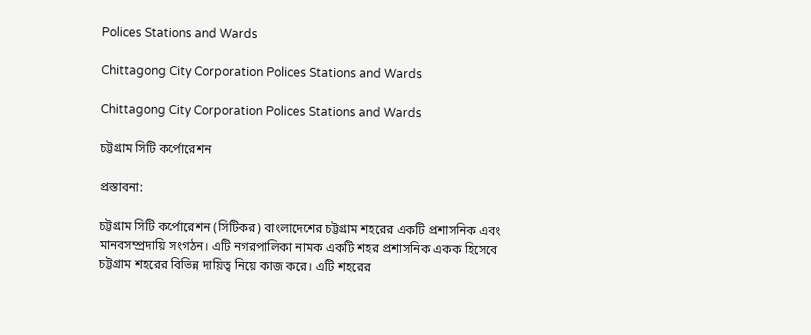Polices Stations and Wards

Chittagong City Corporation Polices Stations and Wards

Chittagong City Corporation Polices Stations and Wards

চট্টগ্রাম সিটি কর্পোরেশন

প্রস্তাবনা:

চট্টগ্রাম সিটি কর্পোরেশন (সিটিকর) বাংলাদেশের চট্টগ্রাম শহরের একটি প্রশাসনিক এবং মানবসম্প্রদায়ি সংগঠন। এটি নগরপালিকা নামক একটি শহর প্রশাসনিক একক হিসেবে চট্টগ্রাম শহরের বিভিন্ন দায়িত্ব নিয়ে কাজ করে। এটি শহরের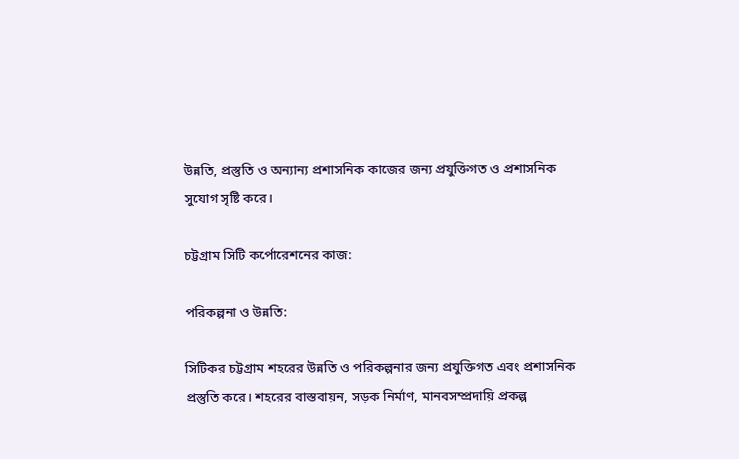উন্নতি, প্রস্তুতি ও অন্যান্য প্রশাসনিক কাজের জন্য প্রযুক্তিগত ও প্রশাসনিক সুযোগ সৃষ্টি করে।

চট্টগ্রাম সিটি কর্পোরেশনের কাজ:

পরিকল্পনা ও উন্নতি:

সিটিকর চট্টগ্রাম শহরের উন্নতি ও পরিকল্পনার জন্য প্রযুক্তিগত এবং প্রশাসনিক প্রস্তুতি করে। শহরের বাস্তবায়ন, সড়ক নির্মাণ, মানবসম্প্রদায়ি প্রকল্প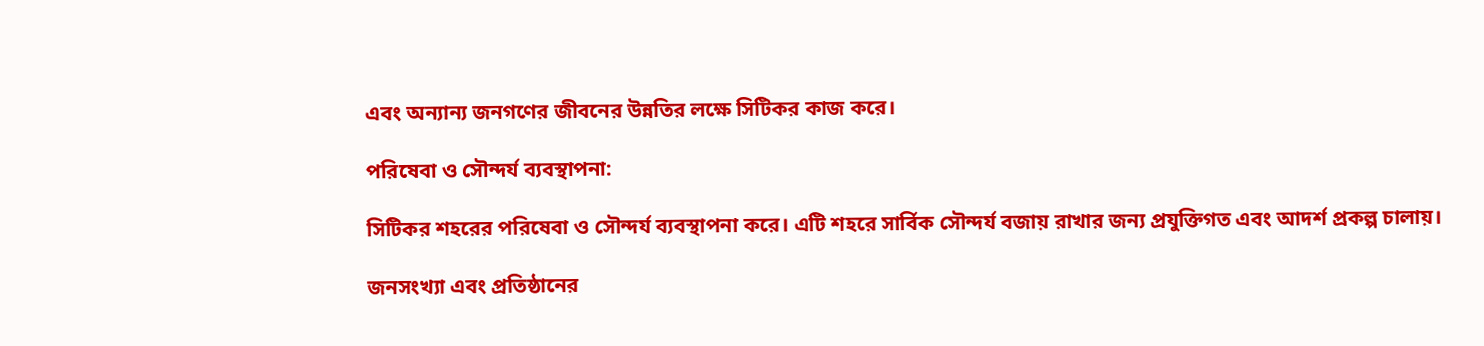এবং অন্যান্য জনগণের জীবনের উন্নতির লক্ষে সিটিকর কাজ করে।

পরিষেবা ও সৌন্দর্য ব্যবস্থাপনা:

সিটিকর শহরের পরিষেবা ও সৌন্দর্য ব্যবস্থাপনা করে। এটি শহরে সার্বিক সৌন্দর্য বজায় রাখার জন্য প্রযুক্তিগত এবং আদর্শ প্রকল্প চালায়।

জনসংখ্যা এবং প্রতিষ্ঠানের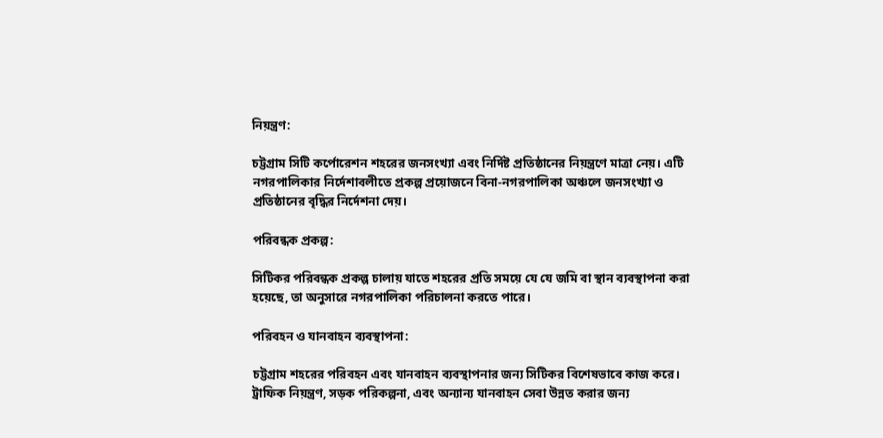নিয়ন্ত্রণ:

চট্টগ্রাম সিটি কর্পোরেশন শহরের জনসংখ্যা এবং নির্দিষ্ট প্রতিষ্ঠানের নিয়ন্ত্রণে মাত্রা নেয়। এটি নগরপালিকার নির্দেশাবলীতে প্রকল্প প্রয়োজনে বিনা-নগরপালিকা অঞ্চলে জনসংখ্যা ও প্রতিষ্ঠানের বৃদ্ধির নির্দেশনা দেয়।

পরিবন্ধক প্রকল্প:

সিটিকর পরিবন্ধক প্রকল্প চালায় যাতে শহরের প্রতি সময়ে যে যে জমি বা স্থান ব্যবস্থাপনা করা হয়েছে, তা অনুসারে নগরপালিকা পরিচালনা করতে পারে।

পরিবহন ও যানবাহন ব্যবস্থাপনা:

চট্টগ্রাম শহরের পরিবহন এবং যানবাহন ব্যবস্থাপনার জন্য সিটিকর বিশেষভাবে কাজ করে। ট্রাফিক নিয়ন্ত্রণ, সড়ক পরিকল্পনা, এবং অন্যান্য যানবাহন সেবা উন্নত করার জন্য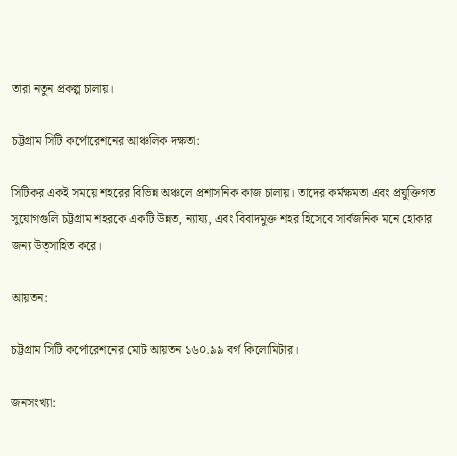তারা নতুন প্রকল্প চালায়।

চট্টগ্রাম সিটি কর্পোরেশনের আঞ্চলিক দক্ষতা:

সিটিকর একই সময়ে শহরের বিভিন্ন অঞ্চলে প্রশাসনিক কাজ চালায়। তাদের কর্মক্ষমতা এবং প্রযুক্তিগত সুযোগগুলি চট্টগ্রাম শহরকে একটি উন্নত, ন্যায্য, এবং বিবাদমুক্ত শহর হিসেবে সার্বজনিক মনে হোকার জন্য উত্সাহিত করে।

আয়তন:

চট্টগ্রাম সিটি কর্পোরেশনের মোট আয়তন ১৬০.৯৯ বর্গ কিলোমিটার।

জনসংখ্যা: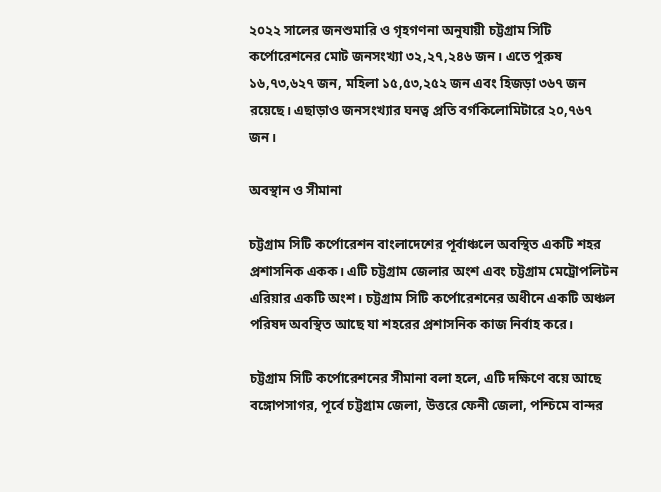২০২২ সালের জনশুমারি ও গৃহগণনা অনুযায়ী চট্টগ্রাম সিটি কর্পোরেশনের মোট জনসংখ্যা ৩২,২৭,২৪৬ জন। এতে পুরুষ ১৬,৭৩,৬২৭ জন, মহিলা ১৫,৫৩,২৫২ জন এবং হিজড়া ৩৬৭ জন রয়েছে। এছাড়াও জনসংখ্যার ঘনত্ব প্রতি বর্গকিলোমিটারে ২০,৭৬৭ জন।

অবস্থান ও সীমানা

চট্টগ্রাম সিটি কর্পোরেশন বাংলাদেশের পূর্বাঞ্চলে অবস্থিত একটি শহর প্রশাসনিক একক। এটি চট্টগ্রাম জেলার অংশ এবং চট্টগ্রাম মেট্রোপলিটন এরিয়ার একটি অংশ। চট্টগ্রাম সিটি কর্পোরেশনের অধীনে একটি অঞ্চল পরিষদ অবস্থিত আছে যা শহরের প্রশাসনিক কাজ নির্বাহ করে।

চট্টগ্রাম সিটি কর্পোরেশনের সীমানা বলা হলে, এটি দক্ষিণে বয়ে আছে বঙ্গোপসাগর, পূর্বে চট্টগ্রাম জেলা, উত্তরে ফেনী জেলা, পশ্চিমে বান্দর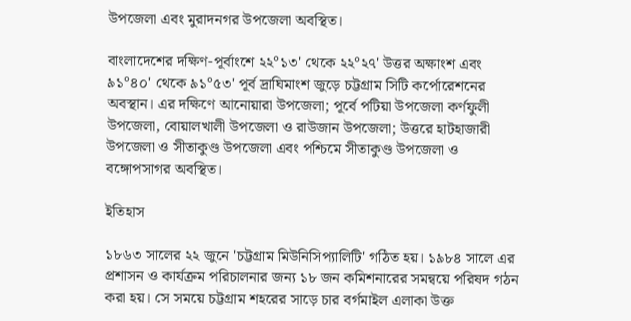উপজেলা এবং মুরাদনগর উপজেলা অবস্থিত।

বাংলাদেশের দক্ষিণ-পূর্বাংশে ২২°১৩' থেকে ২২°২৭' উত্তর অক্ষাংশ এবং ৯১°৪০' থেকে ৯১°৫৩' পূর্ব দ্রাঘিমাংশ জুড়ে চট্টগ্রাম সিটি কর্পোরেশনের অবস্থান। এর দক্ষিণে আনোয়ারা উপজেলা; পূর্বে পটিয়া উপজেলা কর্ণফুলী উপজেলা, বোয়ালখালী উপজেলা ও রাউজান উপজেলা; উত্তরে হাটহাজারী উপজেলা ও সীতাকুণ্ড উপজেলা এবং পশ্চিমে সীতাকুণ্ড উপজেলা ও বঙ্গোপসাগর অবস্থিত।

ইতিহাস

১৮৬৩ সালের ২২ জুনে 'চট্টগ্রাম মিউনিসিপ্যালিটি' গঠিত হয়। ১৯৮৪ সালে এর প্রশাসন ও কার্যক্রম পরিচালনার জন্য ১৮ জন কমিশনারের সমন্বয়ে পরিষদ গঠন করা হয়। সে সময়ে চট্টগ্রাম শহরের সাড়ে চার বর্গমাইল এলাকা উক্ত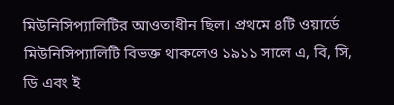মিউনিসিপ্যালিটির আওতাধীন ছিল। প্রথমে ৪টি ওয়ার্ডে মিউনিসিপ্যালিটি বিভক্ত থাকলেও ১৯১১ সালে এ, বি, সি, ডি এবং ই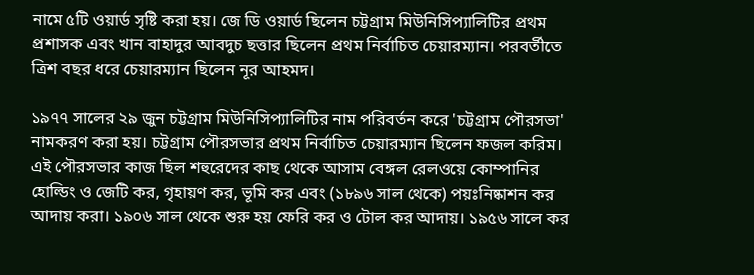নামে ৫টি ওয়ার্ড সৃষ্টি করা হয়। জে ডি ওয়ার্ড ছিলেন চট্টগ্রাম মিউনিসিপ্যালিটির প্রথম প্রশাসক এবং খান বাহাদুর আবদুচ ছত্তার ছিলেন প্রথম নির্বাচিত চেয়ারম্যান। পরবর্তীতে ত্রিশ বছর ধরে চেয়ারম্যান ছিলেন নূর আহমদ।

১৯৭৭ সালের ২৯ জুন চট্টগ্রাম মিউনিসিপ্যালিটির নাম পরিবর্তন করে 'চট্টগ্রাম পৌরসভা' নামকরণ করা হয়। চট্টগ্রাম পৌরসভার প্রথম নির্বাচিত চেয়ারম্যান ছিলেন ফজল করিম। এই পৌরসভার কাজ ছিল শহুরেদের কাছ থেকে আসাম বেঙ্গল রেলওয়ে কোম্পানির হোল্ডিং ও জেটি কর, গৃহায়ণ কর, ভূমি কর এবং (১৮৯৬ সাল থেকে) পয়ঃনিষ্কাশন কর আদায় করা। ১৯০৬ সাল থেকে শুরু হয় ফেরি কর ও টোল কর আদায়। ১৯৫‌৬ সালে কর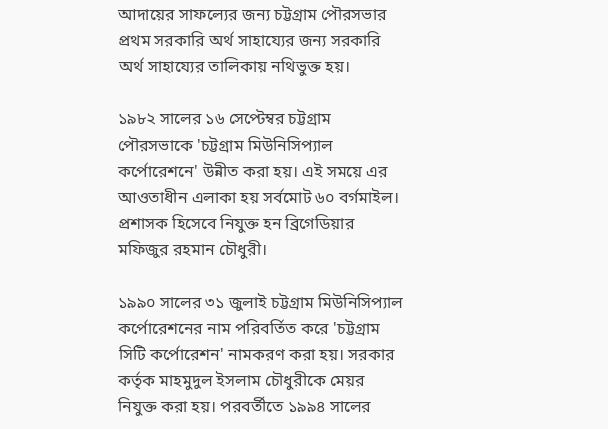আদায়ের সাফল্যের জন্য চট্টগ্রাম পৌরসভার প্রথম সরকারি অর্থ সাহায্যের জন্য সরকারি অর্থ সাহায্যের তালিকায় নথিভুক্ত হয়।

১৯৮২ সালের ১৬ সেপ্টেম্বর চট্টগ্রাম পৌরসভাকে 'চট্টগ্রাম মিউনিসিপ্যাল কর্পোরেশনে' উন্নীত করা হয়। এই সময়ে এর আওতাধীন এলাকা হয় সর্বমোট ৬০ বর্গমাইল। প্রশাসক হিসেবে নিযুক্ত হন ব্রিগেডিয়ার মফিজুর রহমান চৌধুরী।

১৯৯০ সালের ৩১ জুলাই চট্টগ্রাম মিউনিসিপ্যাল কর্পোরেশনের নাম পরিবর্তিত করে 'চট্টগ্রাম সিটি কর্পোরেশন' নামকরণ করা হয়। সরকার কর্তৃক মাহমুদুল ইসলাম চৌধুরীকে মেয়র নিযুক্ত করা হয়। পরবর্তীতে ১৯৯৪ সালের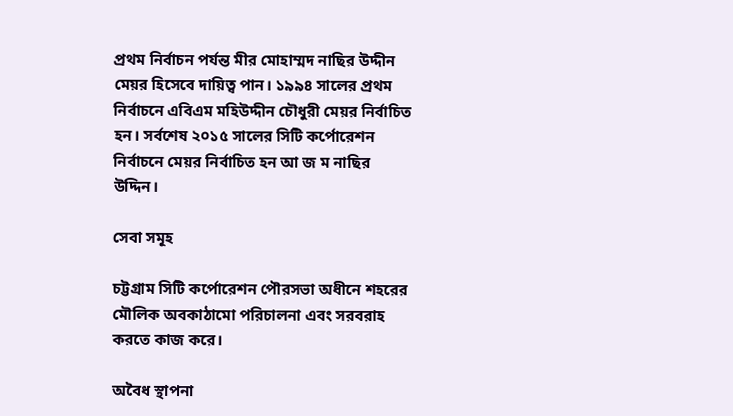প্রথম নির্বাচন পর্যন্ত মীর মোহাম্মদ নাছির উদ্দীন মেয়র হিসেবে দায়িত্ব পান। ১৯৯৪ সালের প্রথম নির্বাচনে এবিএম মহিউদ্দীন চৌধুরী মেয়র নির্বাচিত হন। সর্বশেষ ২০১৫ সালের সিটি কর্পোরেশন নির্বাচনে মেয়র নির্বাচিত হন আ জ ম নাছির উদ্দিন।

সেবা সমূহ

চট্টগ্রাম সিটি কর্পোরেশন পৌরসভা অধীনে শহরের মৌলিক অবকাঠামো পরিচালনা এবং সরবরাহ করতে কাজ করে।

অবৈধ স্থাপনা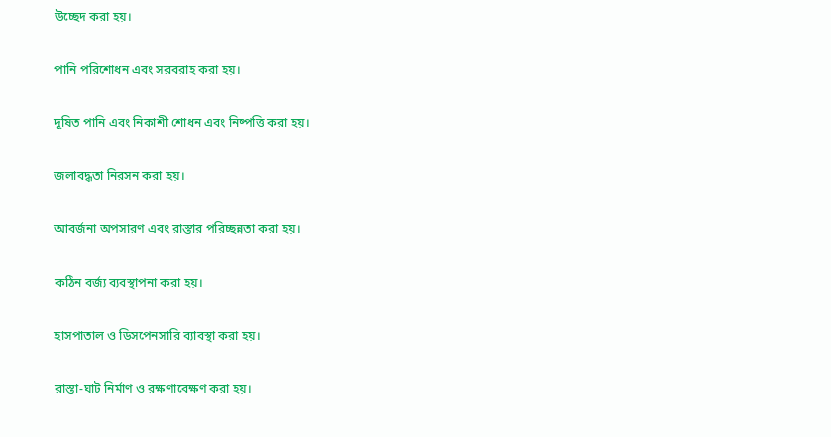উচ্ছেদ করা হয়।

পানি পরিশোধন এবং সরবরাহ করা হয়।

দূষিত পানি এবং নিকাশী শোধন এবং নিষ্পত্তি করা হয়।

জলাবদ্ধতা নিরসন করা হয়।

আবর্জনা অপসারণ এবং রাস্তার পরিচ্ছন্নতা করা হয়।

কঠিন বর্জ্য ব্যবস্থাপনা করা হয়।

হাসপাতাল ও ডিসপেনসারি ব্যাবস্থা করা হয়।

রাস্তা-ঘাট নির্মাণ ও রক্ষণাবেক্ষণ করা হয়।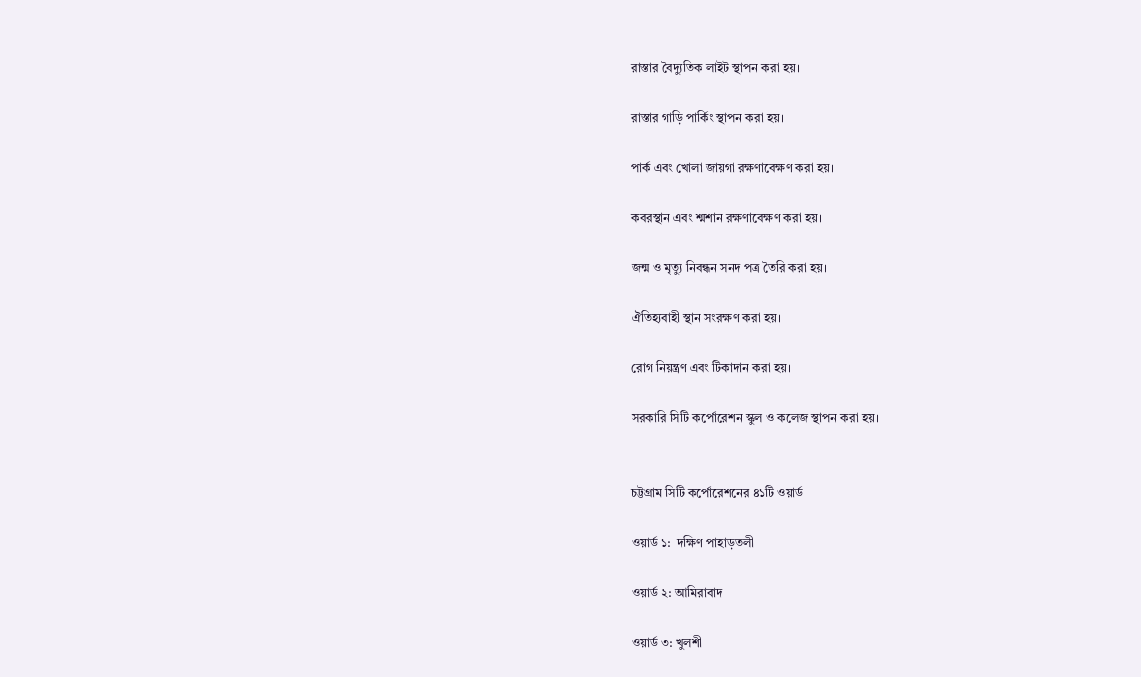রাস্তার বৈদ্যুতিক লাইট স্থাপন করা হয়।

রাস্তার গাড়ি পার্কিং স্থাপন করা হয়।

পার্ক এবং খোলা জায়গা রক্ষণাবেক্ষণ করা হয়।

কবরস্থান এবং শ্মশান রক্ষণাবেক্ষণ করা হয়।

জন্ম ও মৃত্যু নিবন্ধন সনদ পত্র তৈরি করা হয়।

ঐতিহ্যবাহী স্থান সংরক্ষণ করা হয়।

রোগ নিয়ন্ত্রণ এবং টিকাদান করা হয়।

সরকারি সিটি কর্পোরেশন স্কুল ও কলেজ স্থাপন করা হয়।


চট্টগ্রাম সিটি কর্পোরেশনের ৪১টি ওয়ার্ড

ওয়ার্ড ১:  দক্ষিণ পাহাড়তলী

ওয়ার্ড ২: আমিরাবাদ

ওয়ার্ড ৩: খুলশী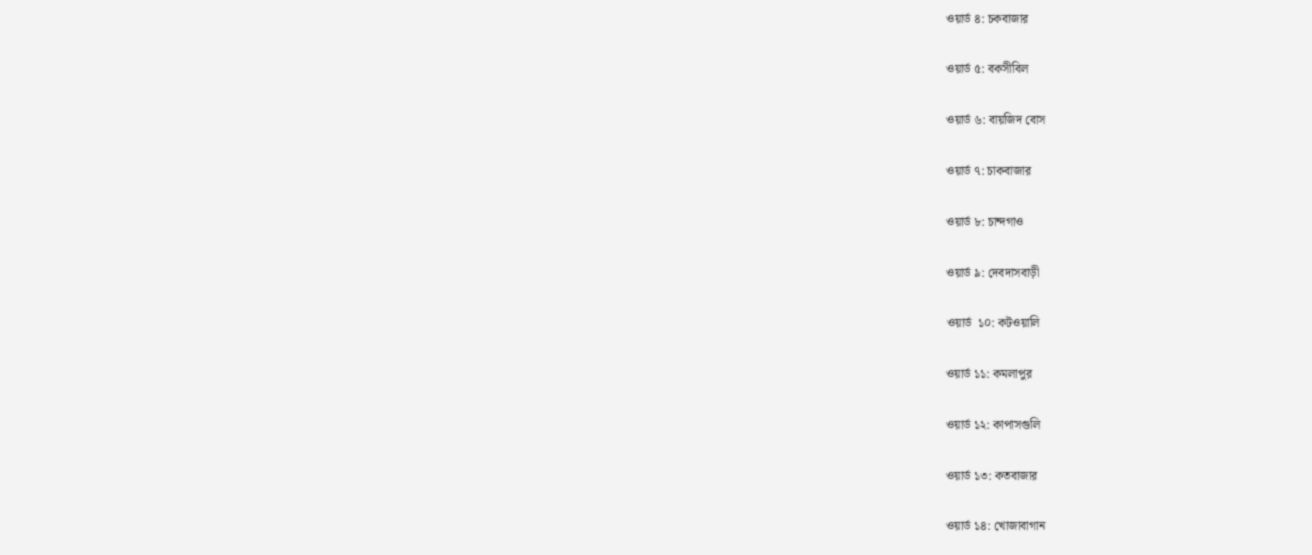ওয়ার্ড ৪: চকবাজার

ওয়ার্ড ৫: বকসীবিল

ওয়ার্ড ৬: বায়জিদ বোস

ওয়ার্ড ৭: চাকবাজার

ওয়ার্ড ৮: চান্দগাও

ওয়ার্ড ৯: দেবদাসবাড়ী

ওয়ার্ড  ১০: কটওয়ালি

ওয়ার্ড ১১: কমলাপুর

ওয়ার্ড ১২: কাপাসগুলি

ওয়ার্ড ১৩: কতবাজার

ওয়ার্ড ১৪: খোজাবাগান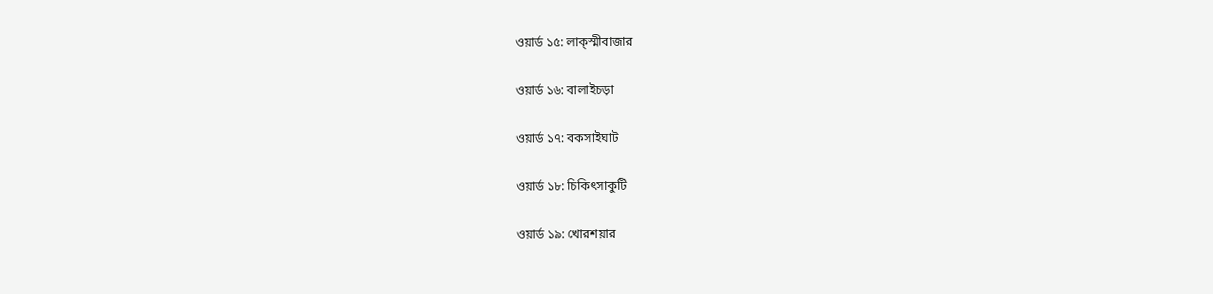ওয়ার্ড ১৫: লাক্স্মীবাজার

ওয়ার্ড ১৬: বালাইচড়া

ওয়ার্ড ১৭: বকসাইঘাট

ওয়ার্ড ১৮: চিকিৎসাকুটি

ওয়ার্ড ১৯: খোরশয়ার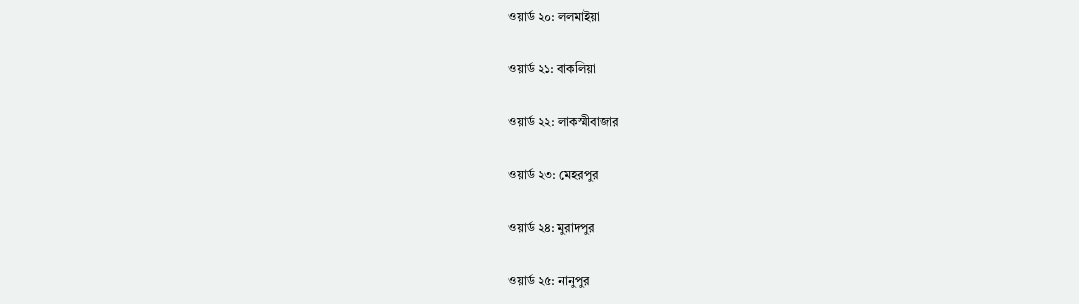ওয়ার্ড ২০: ললমাইয়া

ওয়ার্ড ২১: বাকলিয়া

ওয়ার্ড ২২: লাকস্মীবাজার

ওয়ার্ড ২৩: মেহরপুর

ওয়ার্ড ২৪: মুরাদপুর

ওয়ার্ড ২৫: নানুপুর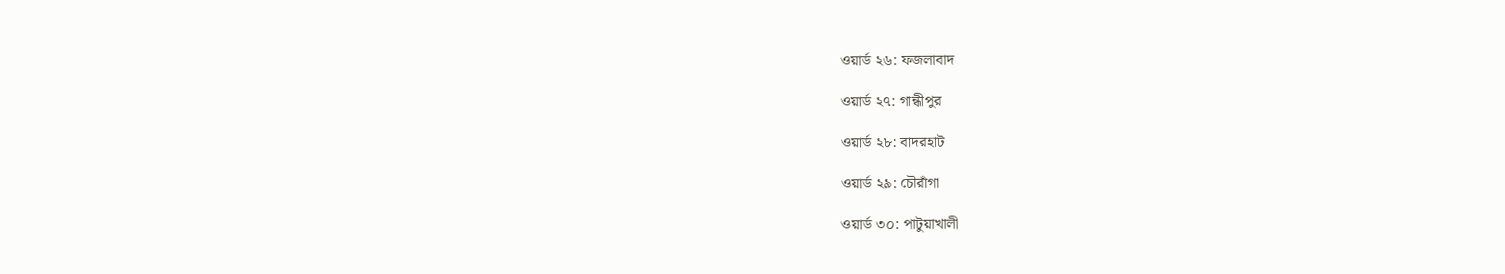ওয়ার্ড ২৬: ফজলাবাদ

ওয়ার্ড ২৭: গান্ধীপুর

ওয়ার্ড ২৮: বাদরহাট

ওয়ার্ড ২৯: চৌরাঁগা

ওয়ার্ড ৩০: পাটুয়াখালী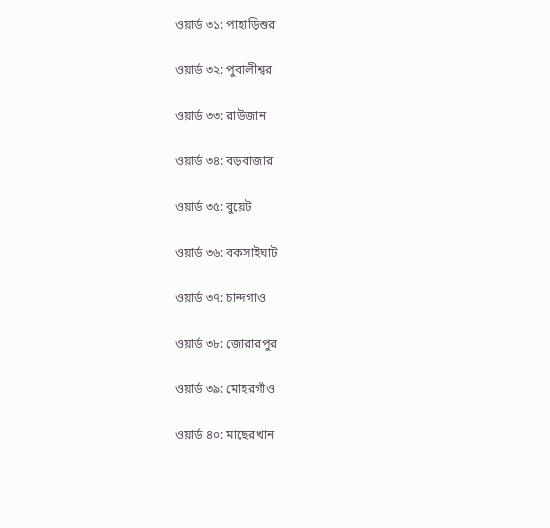ওয়ার্ড ৩১: পাহাড়িশুর

ওয়ার্ড ৩২: পুবালীশ্বর

ওয়ার্ড ৩৩: রাউজান

ওয়ার্ড ৩৪: বড়বাজার

ওয়ার্ড ৩৫: বুয়েট

ওয়ার্ড ৩৬: বকসাইঘাট

ওয়ার্ড ৩৭: চান্দগাও

ওয়ার্ড ৩৮: জোরারপুর

ওয়ার্ড ৩৯: মোহরগাঁও

ওয়ার্ড ৪০: মাছেরখান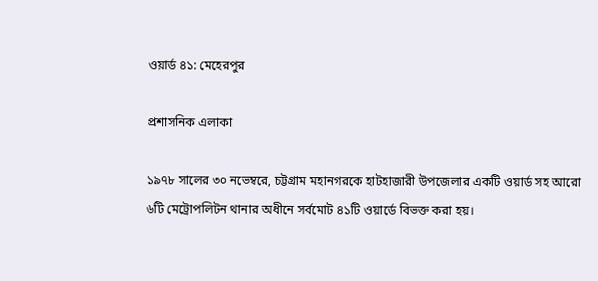ওয়ার্ড ৪১: মেহেরপুর

প্রশাসনিক এলাকা

১৯৭৮ সালের ৩০ নভেম্বরে, চট্টগ্রাম মহানগরকে হাটহাজারী উপজেলার একটি ওয়ার্ড সহ আরো ৬টি মেট্রোপলিটন থানার অধীনে সর্বমোট ৪১টি ওয়ার্ডে বিভক্ত করা হয়।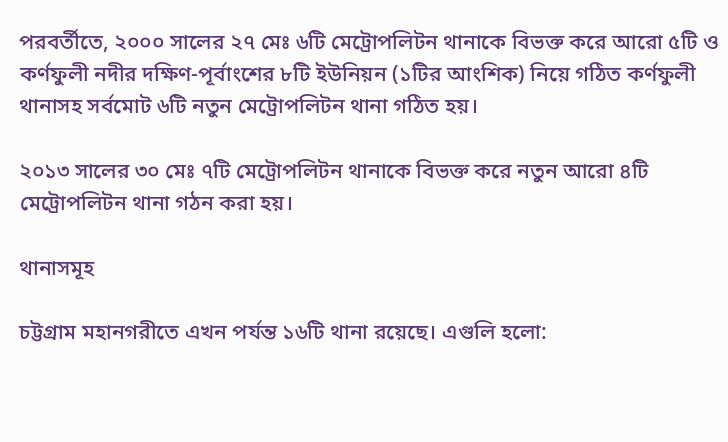পরবর্তীতে, ২০০০ সালের ২৭ মেঃ ৬টি মেট্রোপলিটন থানাকে বিভক্ত করে আরো ৫টি ও কর্ণফুলী নদীর দক্ষিণ-পূর্বাংশের ৮টি ইউনিয়ন (১টির আংশিক) নিয়ে গঠিত কর্ণফুলী থানাসহ সর্বমোট ৬টি নতুন মেট্রোপলিটন থানা গঠিত হয়।

২০১৩ সালের ৩০ মেঃ ৭টি মেট্রোপলিটন থানাকে বিভক্ত করে নতুন আরো ৪টি মেট্রোপলিটন থানা গঠন করা হয়।

থানাসমূহ

চট্টগ্রাম মহানগরীতে এখন পর্যন্ত ১৬টি থানা রয়েছে। এগুলি হলো: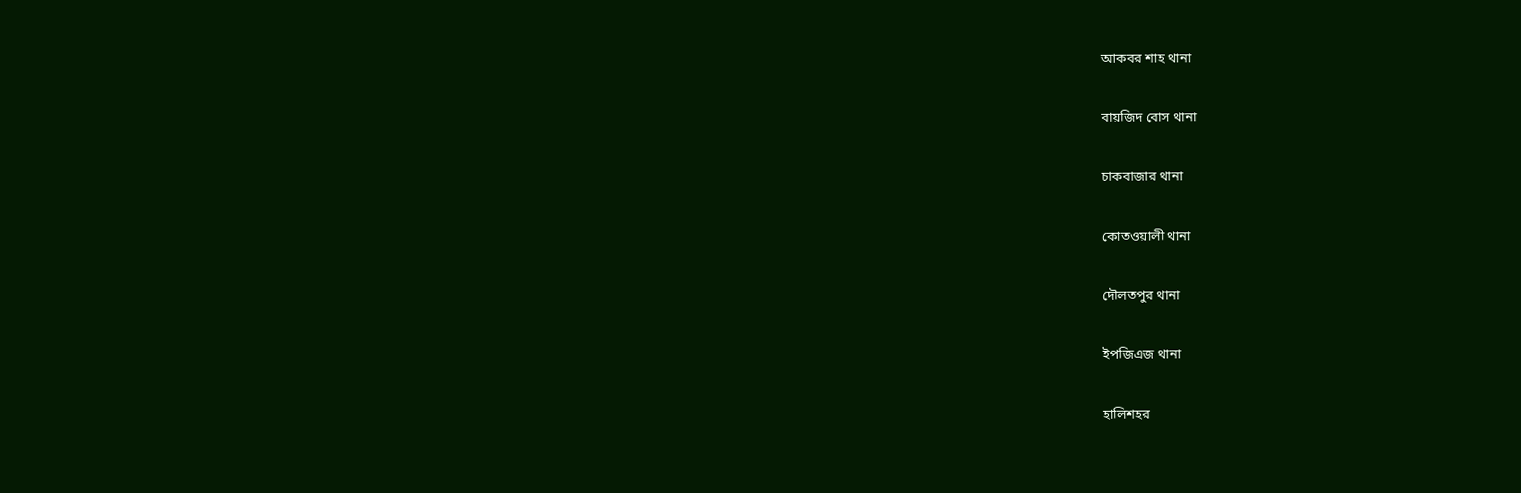আকবর শাহ থানা

বায়জিদ বোস থানা

চাকবাজার থানা

কোতওয়ালী থানা

দৌলতপুর থানা

ইপজিএজ থানা

হালিশহর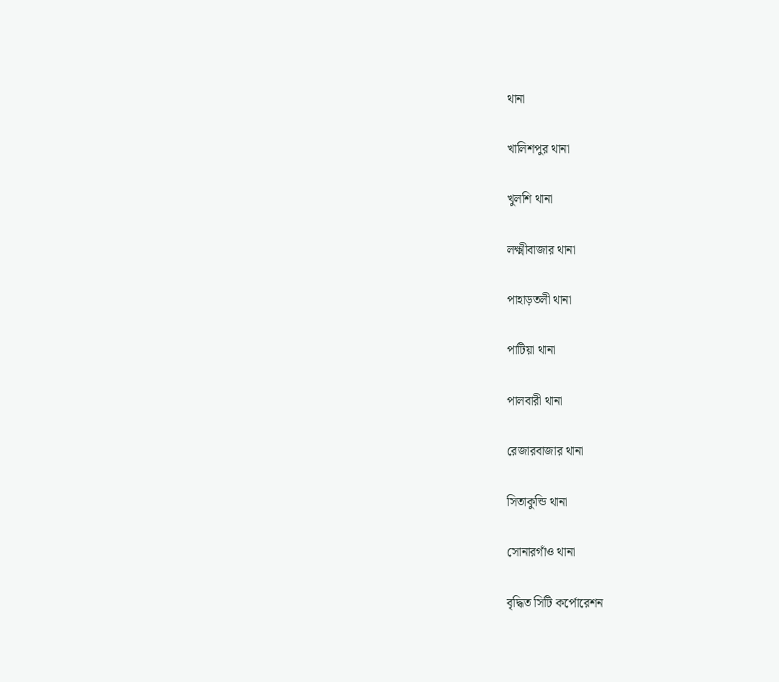থানা

খালিশপুর থানা

খুলশি থানা

লক্ষ্মীবাজার থানা

পাহাড়তলী থানা

পাটিয়া থানা

পালবারী থানা

রেজারবাজার থানা

সিতাকুন্ডি থানা

সোনারগাঁও থানা

বৃদ্ধিত সিটি কর্পোরেশন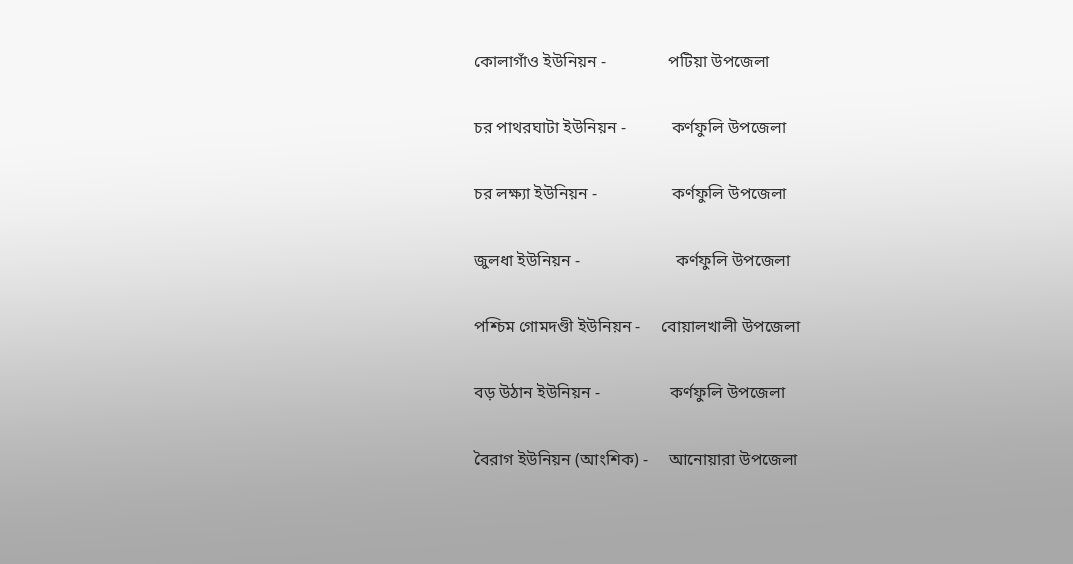কোলাগাঁও ইউনিয়ন -               পটিয়া উপজেলা

চর পাথরঘাটা ইউনিয়ন -           কর্ণফুলি উপজেলা

চর লক্ষ্যা ইউনিয়ন -                  কর্ণফুলি উপজেলা

জুলধা ইউনিয়ন -                       কর্ণফুলি উপজেলা

পশ্চিম গোমদণ্ডী ইউনিয়ন -     বোয়ালখালী উপজেলা

বড় উঠান ইউনিয়ন -                 কর্ণফুলি উপজেলা

বৈরাগ ইউনিয়ন (আংশিক) -     আনোয়ারা উপজেলা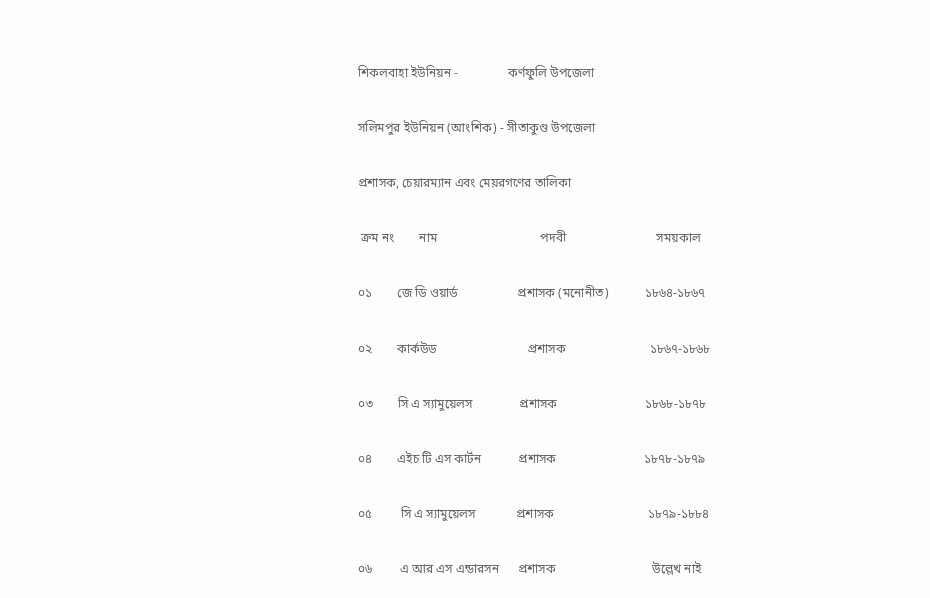শিকলবাহা ইউনিয়ন -                কর্ণফুলি উপজেলা

সলিমপুর ইউনিয়ন (আংশিক) - সীতাকুণ্ড উপজেলা

প্রশাসক, চেয়ারম্যান এবং মেয়রগণের তালিকা

 ক্রম নং        নাম                                 পদবী                             সময়কাল

০১        জে ডি ওয়ার্ড                   প্রশাসক (মনোনীত)           ১৮৬৪-১৮৬৭

০২        কার্কউড                             প্রশাসক                           ১৮৬৭-১৮৬৮

০৩        সি এ স্যামুয়েলস               প্রশাসক                            ১৮৬৮-১৮৭৮

০৪        এইচ টি এস কার্টন            প্রশাসক                            ১৮৭৮-১৮৭৯

০৫         সি এ স্যামুয়েলস             প্রশাসক                              ১৮৭৯-১৮৮৪

০৬         এ আর এস এন্ডারসন      প্রশাসক                               উল্লেখ নাই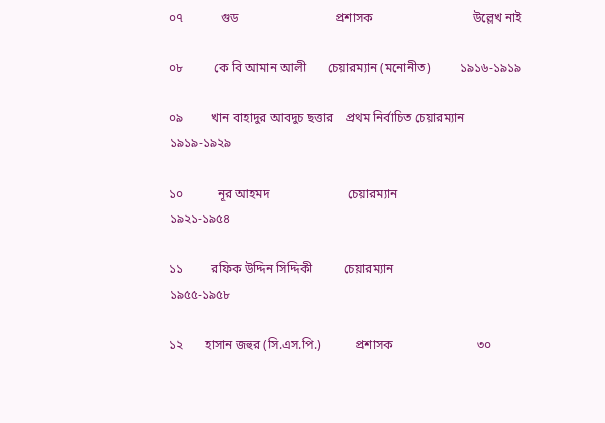০৭            গুড                               প্রশাসক                                উল্লেখ নাই

০৮          কে বি আমান আলী       চেয়ারম্যান (মনোনীত)         ১৯১৬-১৯১৯

০৯         খান বাহাদুর আবদুচ ছত্তার    প্রথম নির্বাচিত চেয়ারম্যান  ১৯১৯-১৯২৯

১০           নূর আহমদ                         চেয়ারম্যান                           ১৯২১-১৯৫৪

১১         রফিক উদ্দিন সিদ্দিকী          চেয়ারম্যান                            ১৯৫৫-১৯৫৮

১২       হাসান জহুর (সি.এস.পি.)           প্রশাসক                           ৩০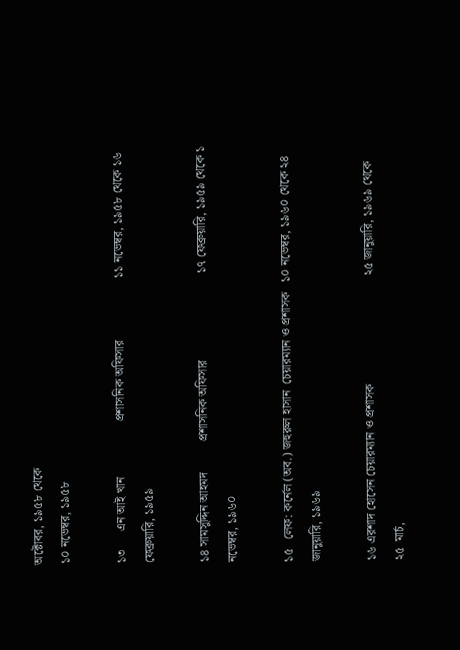অক্টোবর, ১৯৫৮ থেকে                                                                                                                        ১০ নভেম্বর, ১৯৫৮

১৩      এন আই খান                  প্রশাসনিক অফিসার                    ১১ নভেম্বর, ১৯৫৮ থেকে ১৬                                                                                                                       ফেব্রুয়ারি, ১৯৫৯

১৪ সামসুদ্দিন আহমদ          প্রশাসনিক অফিসার                            ১৭ ফেব্রুয়ারি, ১৯৫৯ থেকে ১                                                                                                                     নভেম্বর, ১৯৬০

১৫   লেফ: কর্নেল (অব.) জহুরুল হাসান  চেয়ারম্যান ও প্রশাসক   ১০ নভেম্বর, ১৯৬০ থেকে ২৪                                                                                                                        জানুয়ারি, ১৯৬৯

১৬ এরশাদ হোসেন চেয়ারম্যান ও প্রশাসক                                   ২৫ জানুয়ারি, ১৯৬৯ থেকে                                                                                                                        ২৫  মার্চ,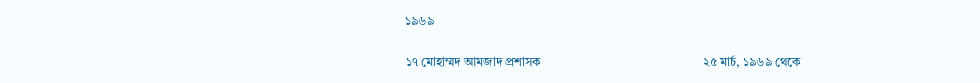১৯৬৯

১৭ মোহাম্মদ আমজাদ প্রশাসক                                                    ২৫ মার্চ, ১৯৬৯ থেকে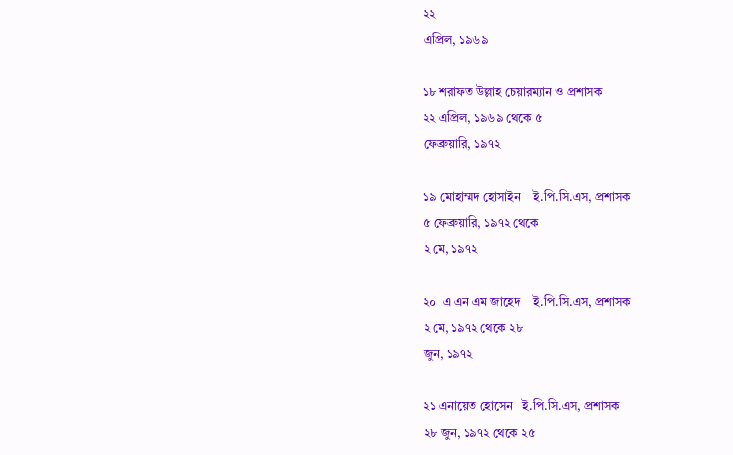২২                                                                                                                            এপ্রিল, ১৯৬৯

১৮ শরাফত উল্লাহ চেয়ারম্যান ও প্রশাসক                                      ২২ এপ্রিল, ১৯৬৯ থেকে ৫                                                                                                                             ফেব্রুয়ারি, ১৯৭২

১৯ মোহাম্মদ হোসাইন    ই.পি.সি.এস, প্রশাসক                                         ৫ ফেব্রুয়ারি, ১৯৭২ থেকে                                                                                                                          ২ মে, ১৯৭২

২০  এ এন এম জাহেদ    ই.পি.সি.এস, প্রশাসক                                           ২ মে, ১৯৭২ থেকে ২৮                                                                                                                                 জুন, ১৯৭২

২১ এনায়েত হোসেন   ই.পি.সি.এস, প্রশাসক                                          ২৮ জুন, ১৯৭২ থেকে ২৫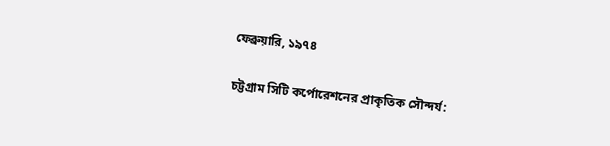ফেব্রুয়ারি, ১৯৭৪

চট্টগ্রাম সিটি কর্পোরেশনের প্রাকৃতিক সৌন্দর্য: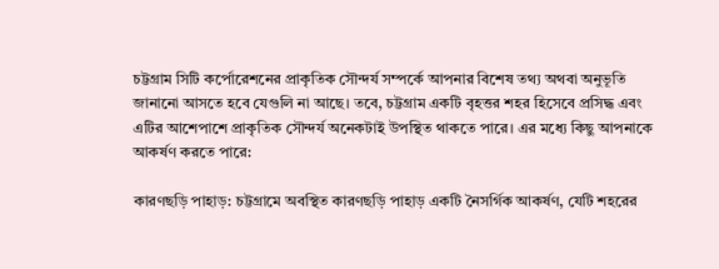চট্টগ্রাম সিটি কর্পোরেশনের প্রাকৃতিক সৌন্দর্য সম্পর্কে আপনার বিশেষ তথ্য অথবা অনুভূতি জানানো আসতে হবে যেগুলি না আছে। তবে, চট্টগ্রাম একটি বৃহত্তর শহর হিসেবে প্রসিদ্ধ এবং এটির আশেপাশে প্রাকৃতিক সৌন্দর্য অনেকটাই উপস্থিত থাকতে পারে। এর মধ্যে কিছু আপনাকে আকর্ষণ করতে পারে:

কারণছড়ি পাহাড়: চট্টগ্রামে অবস্থিত কারণছড়ি পাহাড় একটি নৈসর্গিক আকর্ষণ, যেটি শহরের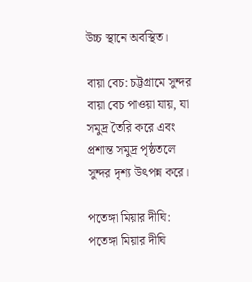উচ্চ স্থানে অবস্থিত।

বায়া বেচ: চট্টগ্রামে সুন্দর বায়া বেচ পাওয়া যায়, যা সমুদ্র তৈরি করে এবং প্রশান্ত সমুদ্র পৃষ্ঠতলে সুন্দর দৃশ্য উৎপন্ন করে।

পতেঙ্গা মিয়ার দীঘি: পতেঙ্গা মিয়ার দীঘি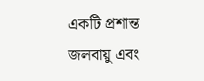একটি প্রশান্ত জলবায়ু এবং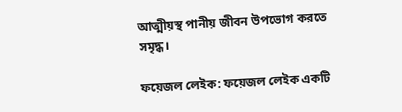আত্মীয়স্থ পানীয় জীবন উপভোগ করতে সমৃদ্ধ।

ফয়েজল লেইক: ফয়েজল লেইক একটি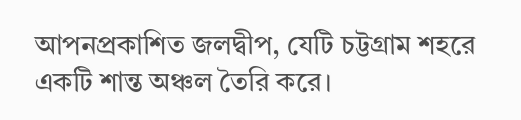আপনপ্রকাশিত জলদ্বীপ, যেটি চট্টগ্রাম শহরে একটি শান্ত অঞ্চল তৈরি করে।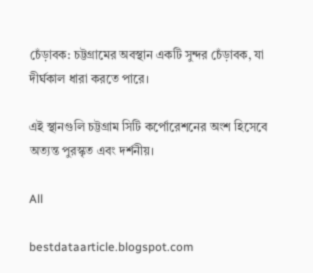চেঁড়াবক: চট্টগ্রামের অবস্থান একটি সুন্দর চেঁড়াবক, যা দীর্ঘকাল ধারা করতে পারে।

এই স্থানগুলি চট্টগ্রাম সিটি কর্পোরেশনের অংশ হিসেবে অত্যন্ত পুরস্কৃত এবং দর্শনীয়।

All

bestdataarticle.blogspot.com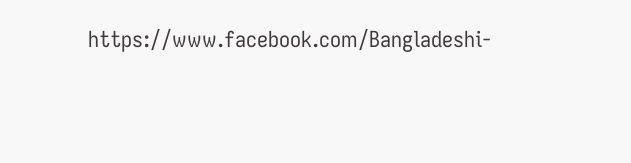https://www.facebook.com/Bangladeshi-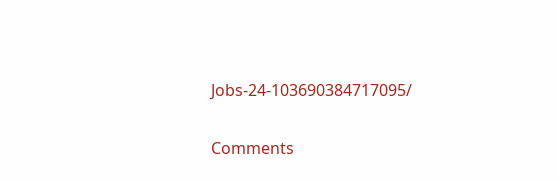Jobs-24-103690384717095/

Comments